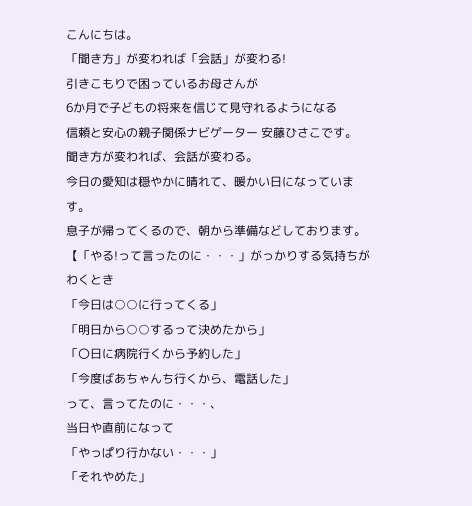こんにちは。
「聞き方」が変われば「会話」が変わる!
引きこもりで困っているお母さんが
6か月で子どもの将来を信じて見守れるようになる
信頼と安心の親子関係ナビゲーター 安藤ひさこです。
聞き方が変われば、会話が変わる。
今日の愛知は穏やかに晴れて、暖かい日になっています。
息子が帰ってくるので、朝から準備などしております。
【「やる!って言ったのに・・・」がっかりする気持ちがわくとき
「今日は○○に行ってくる」
「明日から○○するって決めたから」
「〇日に病院行くから予約した」
「今度ばあちゃんち行くから、電話した」
って、言ってたのに・・・、
当日や直前になって
「やっぱり行かない・・・」
「それやめた」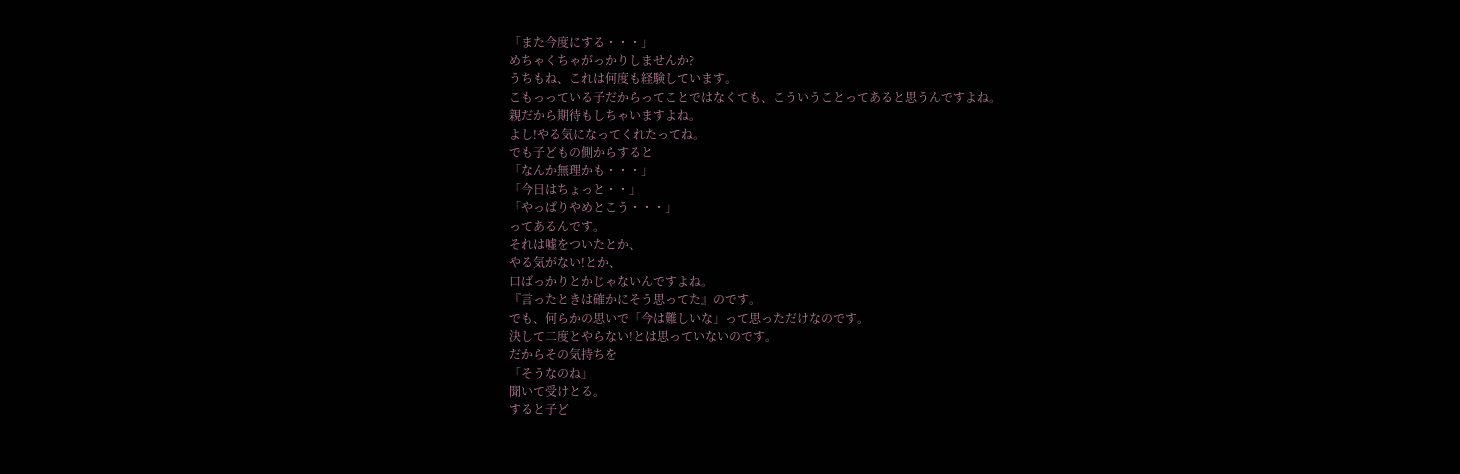「また今度にする・・・」
めちゃくちゃがっかりしませんか?
うちもね、これは何度も経験しています。
こもっっている子だからってことではなくても、こういうことってあると思うんですよね。
親だから期待もしちゃいますよね。
よし!やる気になってくれたってね。
でも子どもの側からすると
「なんか無理かも・・・」
「今日はちょっと・・」
「やっぱりやめとこう・・・」
ってあるんです。
それは嘘をついたとか、
やる気がない!とか、
口ばっかりとかじゃないんですよね。
『言ったときは確かにそう思ってた』のです。
でも、何らかの思いで「今は難しいな」って思っただけなのです。
決して二度とやらない!とは思っていないのです。
だからその気持ちを
「そうなのね」
聞いて受けとる。
すると子ど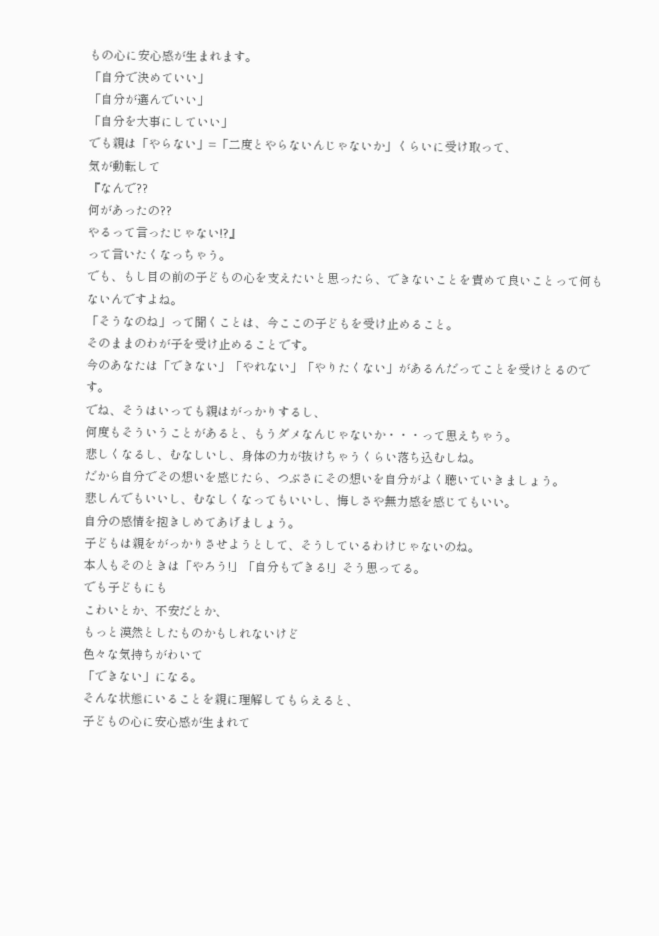もの心に安心感が生まれます。
「自分で決めていい」
「自分が選んでいい」
「自分を大事にしていい」
でも親は「やらない」=「二度とやらないんじゃないか」くらいに受け取って、
気が動転して
『なんで??
何があったの??
やるって言ったじゃない!?』
って言いたくなっちゃう。
でも、もし目の前の子どもの心を支えたいと思ったら、できないことを責めて良いことって何もないんですよね。
「そうなのね」って聞くことは、今ここの子どもを受け止めること。
そのままのわが子を受け止めることです。
今のあなたは「できない」「やれない」「やりたくない」があるんだってことを受けとるのです。
でね、そうはいっても親はがっかりするし、
何度もそういうことがあると、もうダメなんじゃないか・・・って思えちゃう。
悲しくなるし、むなしいし、身体の力が抜けちゃうくらい落ち込むしね。
だから自分でその想いを感じたら、つぶさにその想いを自分がよく聴いていきましょう。
悲しんでもいいし、むなしくなってもいいし、悔しさや無力感を感じてもいい。
自分の感情を抱きしめてあげましょう。
子どもは親をがっかりさせようとして、そうしているわけじゃないのね。
本人もそのときは「やろう!」「自分もできる!」そう思ってる。
でも子どもにも
こわいとか、不安だとか、
もっと漠然としたものかもしれないけど
色々な気持ちがわいて
「できない」になる。
そんな状態にいることを親に理解してもらえると、
子どもの心に安心感が生まれて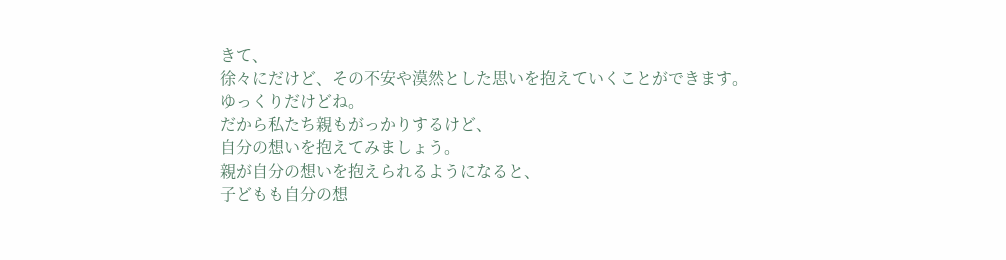きて、
徐々にだけど、その不安や漠然とした思いを抱えていくことができます。
ゆっくりだけどね。
だから私たち親もがっかりするけど、
自分の想いを抱えてみましょう。
親が自分の想いを抱えられるようになると、
子どもも自分の想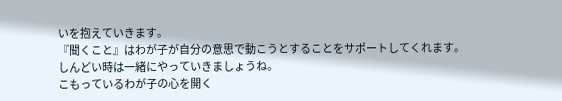いを抱えていきます。
『聞くこと』はわが子が自分の意思で動こうとすることをサポートしてくれます。
しんどい時は一緒にやっていきましょうね。
こもっているわが子の心を開く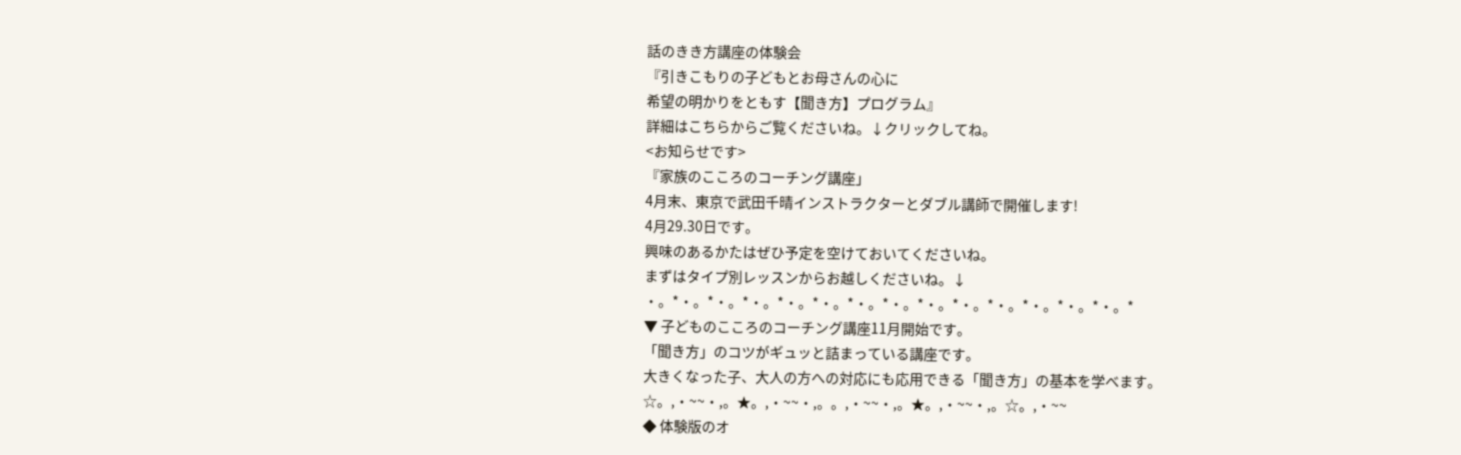話のきき方講座の体験会
『引きこもりの子どもとお母さんの心に
希望の明かりをともす【聞き方】プログラム』
詳細はこちらからご覧くださいね。↓クリックしてね。
<お知らせです>
『家族のこころのコーチング講座」
4月末、東京で武田千晴インストラクターとダブル講師で開催します!
4月29.30日です。
興味のあるかたはぜひ予定を空けておいてくださいね。
まずはタイプ別レッスンからお越しくださいね。↓
・。*・。*・。*・。*・。*・。*・。*・。*・。*・。*・。*・。*・。*・。*
▼ 子どものこころのコーチング講座11月開始です。
「聞き方」のコツがギュッと詰まっている講座です。
大きくなった子、大人の方への対応にも応用できる「聞き方」の基本を学べます。
☆。,・~~・,。★。,・~~・,。。,・~~・,。★。,・~~・,。☆。,・~~
◆ 体験版のオ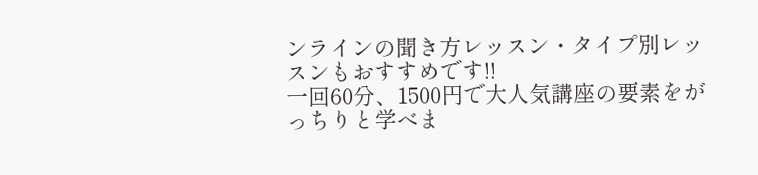ンラインの聞き方レッスン・タイプ別レッスンもおすすめです!!
一回60分、1500円で大人気講座の要素をがっちりと学べま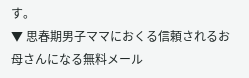す。
▼ 思春期男子ママにおくる信頼されるお母さんになる無料メール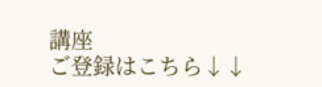講座
ご登録はこちら↓↓